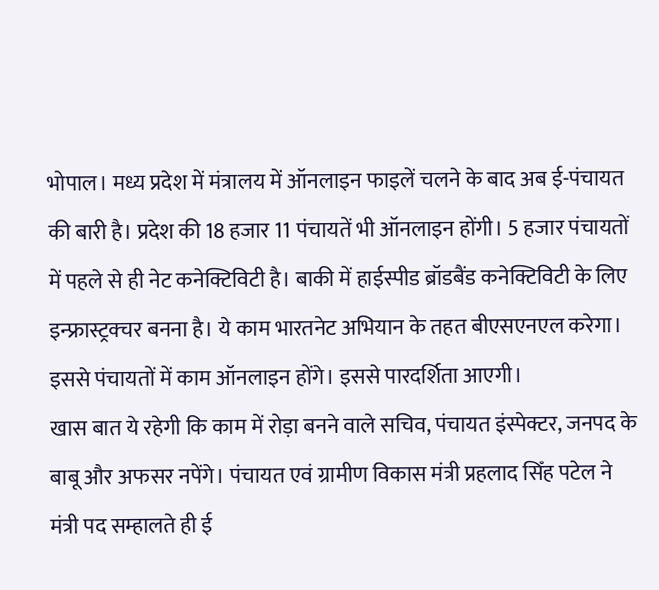भोपाल। मध्य प्रदेश में मंत्रालय में ऑनलाइन फाइलें चलने के बाद अब ई-पंचायत की बारी है। प्रदेश की 18 हजार 11 पंचायतें भी ऑनलाइन होंगी। 5 हजार पंचायतों में पहले से ही नेट कनेक्टिविटी है। बाकी में हाईस्पीड ब्रॉडबैंड कनेक्टिविटी के लिए इन्फ्रास्ट्रक्चर बनना है। ये काम भारतनेट अभियान के तहत बीएसएनएल करेगा। इससे पंचायतों में काम ऑनलाइन होंगे। इससे पारदर्शिता आएगी।
खास बात ये रहेगी कि काम में रोड़ा बनने वाले सचिव, पंचायत इंस्पेक्टर, जनपद के बाबू और अफसर नपेंगे। पंचायत एवं ग्रामीण विकास मंत्री प्रहलाद सिँह पटेल ने मंत्री पद सम्हालते ही ई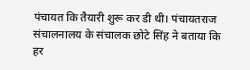पंचायत कि तैयारी शुरू कर डी थी। पंचायतराज संचालनालय के संचालक छोटे सिंह ने बताया कि हर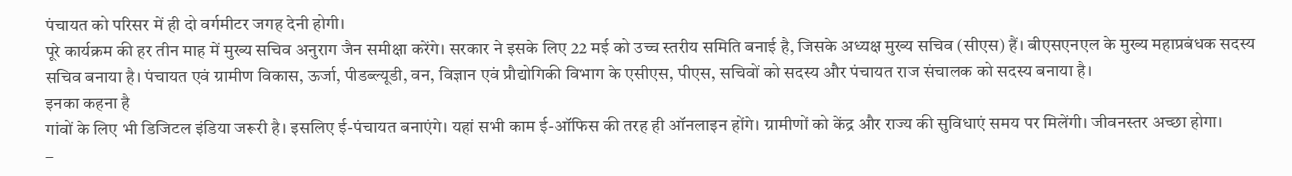पंचायत को परिसर में ही दो वर्गमीटर जगह देनी होगी।
पूरे कार्यक्रम की हर तीन माह में मुख्य सचिव अनुराग जैन समीक्षा करेंगे। सरकार ने इसके लिए 22 मई को उच्च स्तरीय समिति बनाई है, जिसके अध्यक्ष मुख्य सचिव (सीएस) हैं। बीएसएनएल के मुख्य महाप्रबंधक सदस्य सचिव बनाया है। पंचायत एवं ग्रामीण विकास, ऊर्जा, पीडब्ल्यूडी, वन, विज्ञान एवं प्रौद्योगिकी विभाग के एसीएस, पीएस, सचिवों को सदस्य और पंचायत राज संचालक को सदस्य बनाया है।
इनका कहना है
गांवों के लिए भी डिजिटल इंडिया जरूरी है। इसलिए ई-पंचायत बनाएंगे। यहां सभी काम ई-ऑफिस की तरह ही ऑनलाइन होंगे। ग्रामीणों को केंद्र और राज्य की सुविधाएं समय पर मिलेंगी। जीवनस्तर अच्छा होगा।
–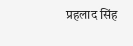प्रहलाद सिंह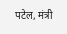पटेल, मंत्री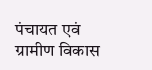पंचायत एवं ग्रामीण विकास